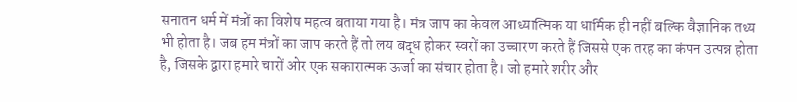सनातन धर्म में मंत्रों का विशेष महत्व बताया गया है। मंत्र जाप का केवल आध्यात्मिक या धार्मिक ही नहीं बल्कि वैज्ञानिक तथ्य भी होता है। जब हम मंत्रों का जाप करते हैं तो लय बद्ध होकर स्वरों का उच्चारण करते हैं जिससे एक तरह का कंपन उत्पन्न होता है, जिसके द्वारा हमारे चारों ओर एक सकारात्मक ऊर्जा का संचार होता है। जो हमारे शरीर और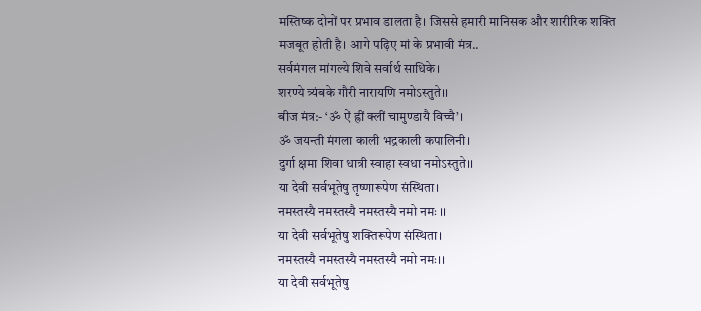मस्तिष्क दोनों पर प्रभाव डालता है। जिससे हमारी मानिसक और शारीरिक शक्ति मजबूत होती है। आगे पढ़िए मां के प्रभावी मंत्र..
सर्वमंगल मांगल्ये शिवे सर्वार्थ साधिके।
शरण्ये त्र्यंबके गौरी नारायणि नमोऽस्तुते।।
बीज मंत्र:- ‘ॐ ऐं ह्रीं क्लीं चामुण्डायै विच्चै’।
ॐ जयन्ती मंगला काली भद्रकाली कपालिनी।
दुर्गा क्षमा शिवा धात्री स्वाहा स्वधा नमोऽस्तुते।।
या देवी सर्वभूतेषु तृष्णारूपेण संस्थिता।
नमस्तस्यै नमस्तस्यै नमस्तस्यै नमो नमः ।।
या देवी सर्वभूतेषु शक्तिरूपेण संस्थिता।
नमस्तस्यै नमस्तस्यै नमस्तस्यै नमो नमः।।
या देवी सर्वभूतेषु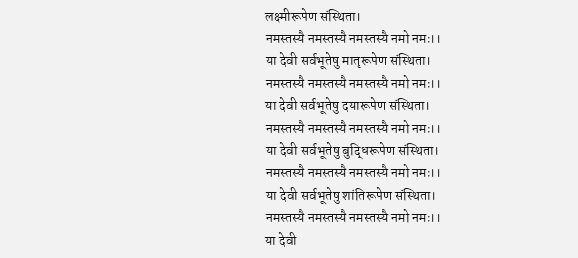लक्ष्मीरूपेण संस्थिता।
नमस्तस्यै नमस्तस्यै नमस्तस्यै नमो नमः।।
या देवी सर्वभूतेषु मातृरूपेण संस्थिता।
नमस्तस्यै नमस्तस्यै नमस्तस्यै नमो नमः।।
या देवी सर्वभूतेषु दयारूपेण संस्थिता।
नमस्तस्यै नमस्तस्यै नमस्तस्यै नमो नमः।।
या देवी सर्वभूतेषु बुद्धिरूपेण संस्थिता।
नमस्तस्यै नमस्तस्यै नमस्तस्यै नमो नमः।।
या देवी सर्वभूतेषु शांतिरूपेण संस्थिता।
नमस्तस्यै नमस्तस्यै नमस्तस्यै नमो नमः।।
या देवी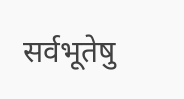सर्वभूतेषु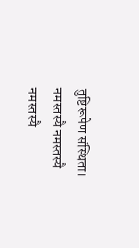तुष्टिरूपेण संस्थिता।
नमस्तस्यै नमस्तस्यै नमस्तस्यै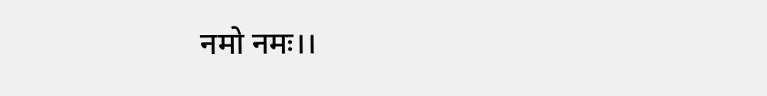नमो नमः।।